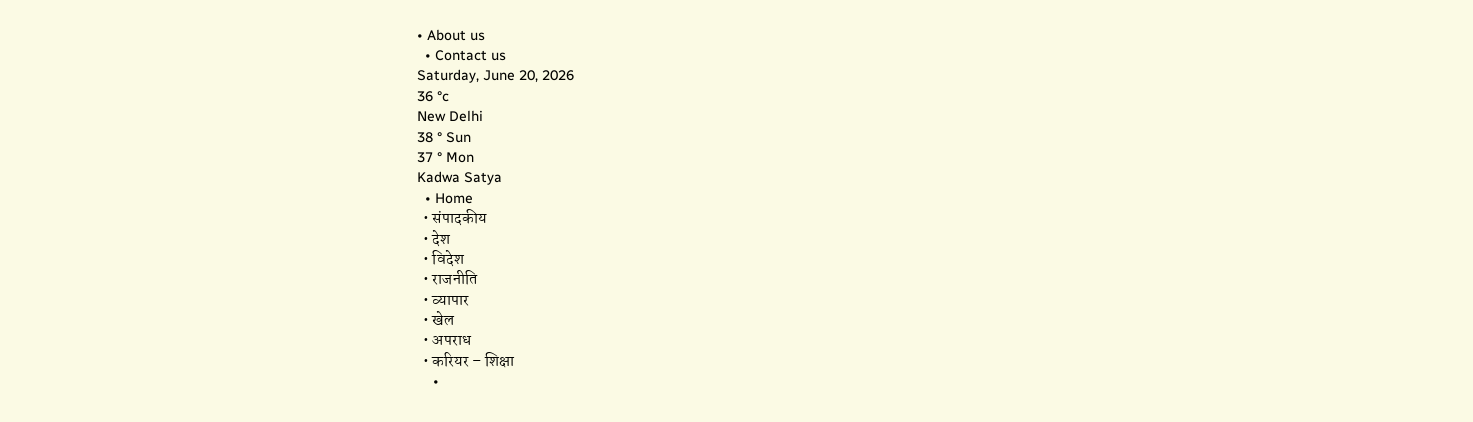• About us
  • Contact us
Saturday, June 20, 2026
36 °c
New Delhi
38 ° Sun
37 ° Mon
Kadwa Satya
  • Home
  • संपादकीय
  • देश
  • विदेश
  • राजनीति
  • व्यापार
  • खेल
  • अपराध
  • करियर – शिक्षा
    •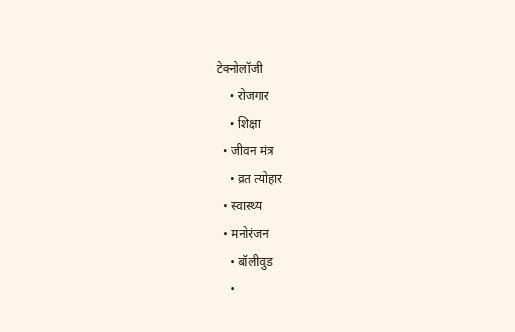टेक्नोलॉजी
    • रोजगार
    • शिक्षा
  • जीवन मंत्र
    • व्रत त्योहार
  • स्वास्थ्य
  • मनोरंजन
    • बॉलीवुड
    •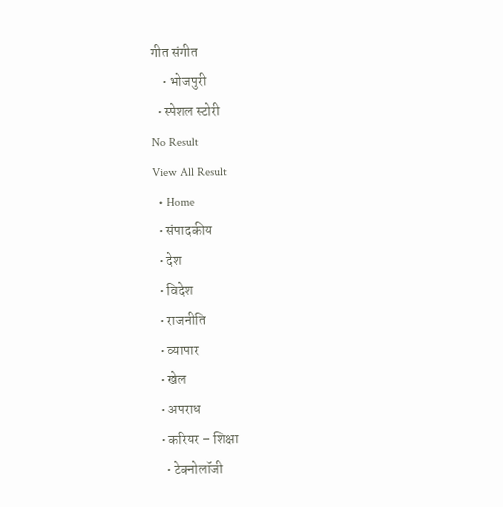गीत संगीत
    • भोजपुरी
  • स्पेशल स्टोरी
No Result
View All Result
  • Home
  • संपादकीय
  • देश
  • विदेश
  • राजनीति
  • व्यापार
  • खेल
  • अपराध
  • करियर – शिक्षा
    • टेक्नोलॉजी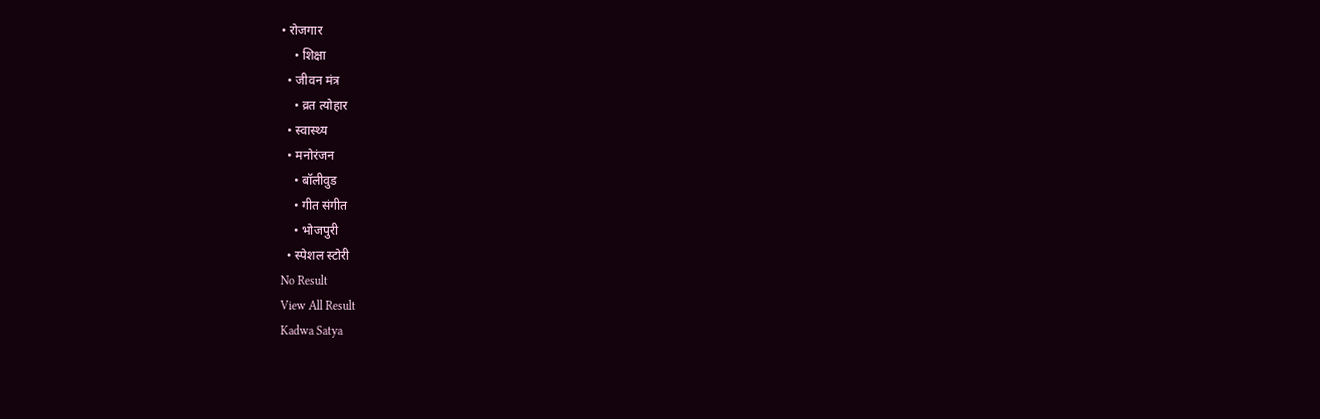• रोजगार
    • शिक्षा
  • जीवन मंत्र
    • व्रत त्योहार
  • स्वास्थ्य
  • मनोरंजन
    • बॉलीवुड
    • गीत संगीत
    • भोजपुरी
  • स्पेशल स्टोरी
No Result
View All Result
Kadwa Satya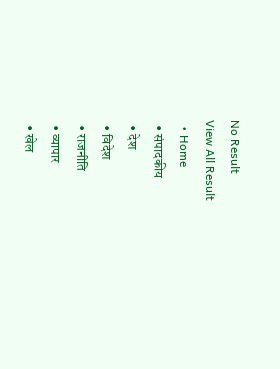No Result
View All Result
  • Home
  • संपादकीय
  • देश
  • विदेश
  • राजनीति
  • व्यापार
  • खेल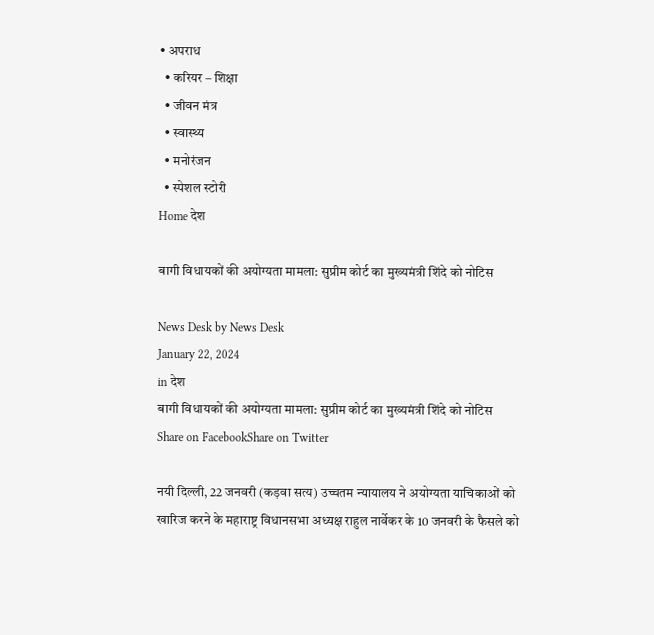• अपराध
  • करियर – शिक्षा
  • जीवन मंत्र
  • स्वास्थ्य
  • मनोरंजन
  • स्पेशल स्टोरी
Home देश

बागी विधायकों की अयोग्यता मामला: सुप्रीम कोर्ट का मुख्यमंत्री शिंदे को नोटिस

News Desk by News Desk
January 22, 2024
in देश
बागी विधायकों की अयोग्यता मामला: सुप्रीम कोर्ट का मुख्यमंत्री शिंदे को नोटिस
Share on FacebookShare on Twitter

नयी दिल्ली, 22 जनवरी (कड़वा सत्य) उच्चतम न्यायालय ने अयोग्यता याचिकाओं को खारिज करने के महाराष्ट्र विधानसभा अध्यक्ष राहुल नार्वेकर के 10 जनवरी के फैसले को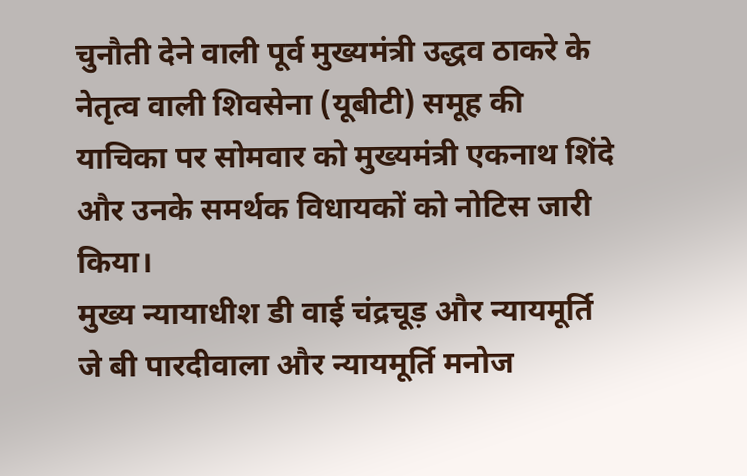चुनौती देने वाली पूर्व मुख्यमंत्री उद्धव ठाकरे के नेतृत्व वाली शिवसेना (यूबीटी) समूह की याचिका पर सोमवार को मुख्यमंत्री एकनाथ शिंदे और उनके समर्थक विधायकों को नोटिस जारी किया।
मुख्य न्यायाधीश डी वाई चंद्रचूड़ और न्यायमूर्ति जे बी पारदीवाला और न्यायमूर्ति मनोज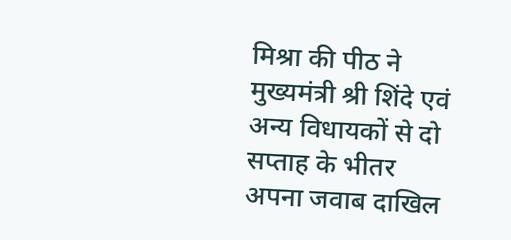मिश्रा की पीठ ने मुख्यमंत्री श्री शिंदे एवं अन्य विधायकों से दो सप्ताह के भीतर अपना जवाब दाखिल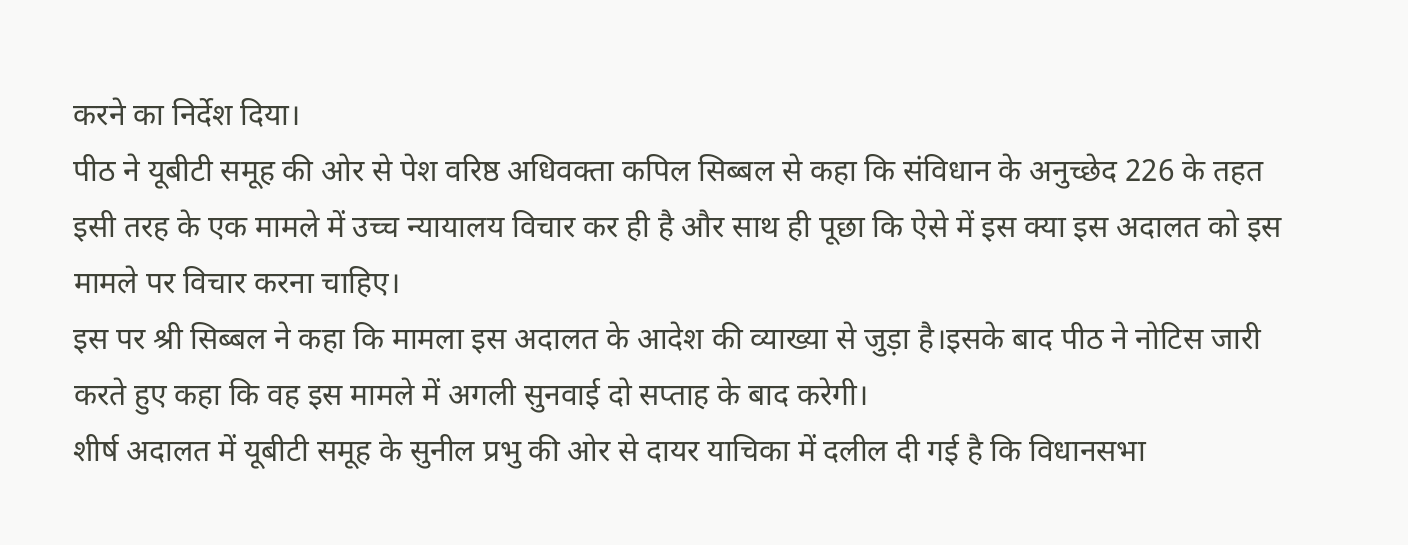करने का निर्देश दिया।
पीठ ने यूबीटी समूह की ओर से पेश वरिष्ठ अधिवक्ता कपिल सिब्बल से कहा कि संविधान के अनुच्छेद 226 के तहत इसी तरह के एक मामले में उच्च न्यायालय विचार कर ही है और साथ ही पूछा कि ऐसे में इस क्या इस अदालत को इस मामले पर विचार करना चाहिए।
इस पर श्री ‌सिब्बल ने कहा कि मामला इस अदालत के आदेश की व्याख्या से जुड़ा है।इसके बाद पीठ ने नोटिस जारी करते हुए कहा कि वह इस मामले में अगली सुनवाई दो सप्ताह के बाद करेगी।
शीर्ष अदालत में यूबीटी समूह के सुनील प्रभु की ओर से दायर याचिका में दलील दी गई है कि विधानसभा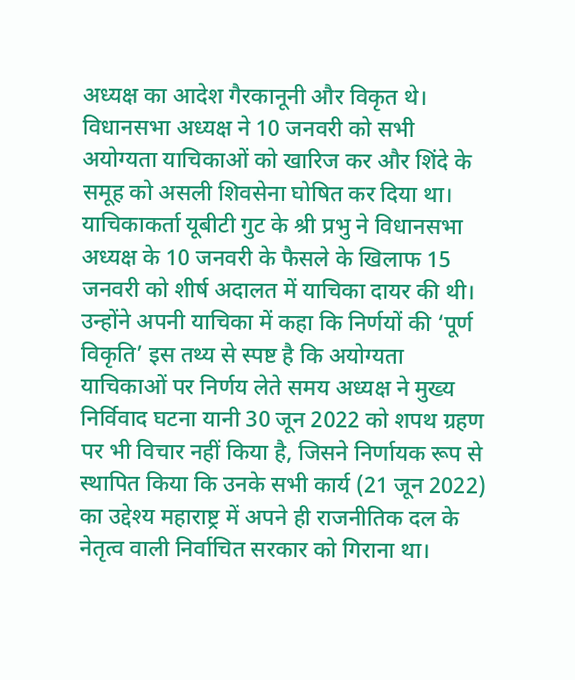अध्यक्ष का आदेश गैरकानूनी और विकृत थे।
विधानसभा अध्यक्ष ने 10 जनवरी को सभी अयोग्यता याचिकाओं को खारिज कर और शिंदे के समूह को असली शिवसेना घोषित कर दिया था।
याचिकाकर्ता यूबीटी गुट के श्री प्रभु ने विधानसभा अध्यक्ष के 10 जनवरी के फैसले के खिलाफ 15 जनवरी को शीर्ष अदालत में याचिका दायर की थी।
उन्होंने अपनी याचिका में कहा कि निर्णयों की ‘पूर्ण विकृति’ इस तथ्य से स्पष्ट है कि अयोग्यता याचिकाओं पर निर्णय लेते समय अध्यक्ष ने मुख्य निर्विवाद घटना यानी 30 जून 2022 को शपथ ग्रहण पर भी विचार नहीं किया है, जिसने निर्णायक रूप से स्थापित किया कि उनके सभी कार्य (21 जून 2022) का उद्देश्य महाराष्ट्र में अपने ही राजनीतिक दल के नेतृत्व वाली निर्वाचित सरकार को गिराना था।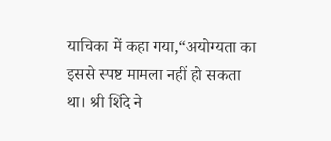याचिका में कहा गया,“अयोग्यता का इससे स्पष्ट मामला नहीं हो सकता था। श्री शिंदे ने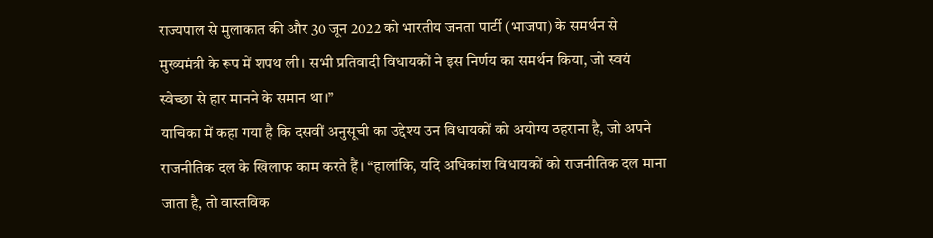राज्यपाल से मुलाकात की और 30 जून 2022 को भारतीय जनता पार्टी (भाजपा) के समर्थन से मुख्यमंत्री के रूप में शपथ ली। सभी प्रतिवादी विधायकों ने इस निर्णय का समर्थन किया, जो स्वयं स्वेच्छा से हार मानने के समान था।”
याचिका में कहा गया है कि दसवीं अनुसूची का उद्देश्य उन विधायकों को अयोग्य ठहराना है, जो अपने राजनीतिक दल के खिलाफ काम करते हैं। “हालांकि, यदि अधिकांश विधायकों को राजनीतिक दल माना जाता है, तो वास्तविक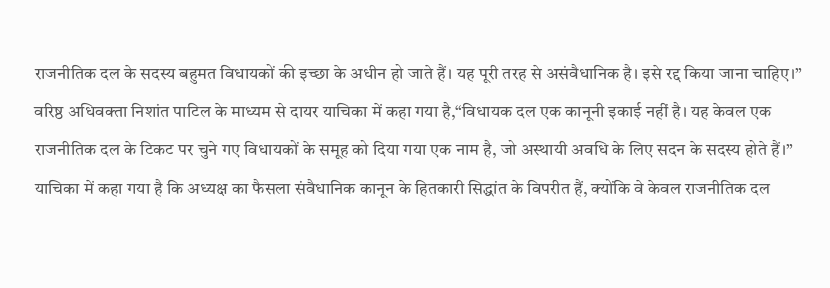राजनीतिक दल के सदस्य बहुमत विधायकों की इच्छा के अधीन हो जाते हैं। यह पूरी तरह से असंवैधानिक है। इसे रद्द किया जाना चाहिए।”
वरिष्ठ अधिवक्ता निशांत पाटिल के माध्यम से दायर याचिका में कहा गया है,“विधायक दल एक कानूनी इकाई नहीं है। यह केवल एक राजनीतिक दल के टिकट पर चुने गए विधायकों के समूह को दिया गया एक नाम है, जो अस्थायी अवधि के लिए सदन के सदस्य होते हैं।”
याचिका में कहा गया है कि अध्यक्ष का फैसला संवैधानिक कानून के हितकारी सिद्धांत के विपरीत हैं, क्योंकि वे केवल राजनीतिक दल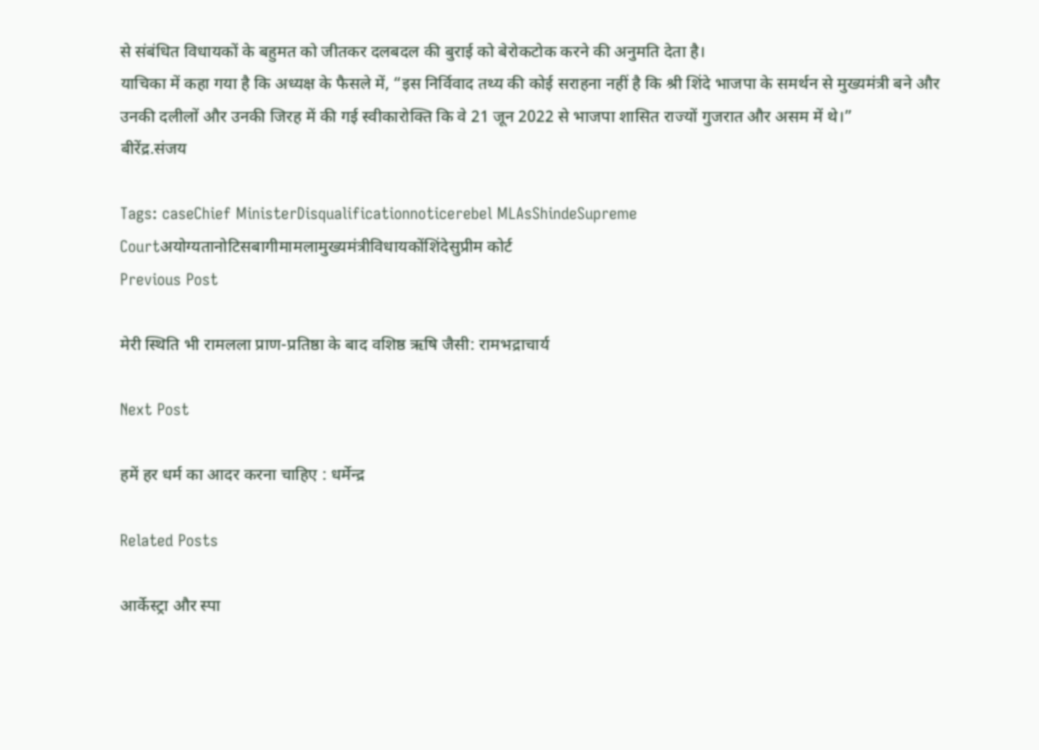से संबंधित विधायकों के बहुमत को जीतकर दलबदल की बुराई को बेरोकटोक करने की अनुमति देता है।
याचिका में कहा गया है कि अध्यक्ष के फैसले में, “इस निर्विवाद तथ्य की कोई सराहना नहीं है कि श्री शिंदे भाजपा के समर्थन से मुख्यमंत्री बने और उनकी दलीलों और उनकी जिरह में की गई स्वीकारोक्ति कि वे 21 जून 2022 से भाजपा शासित राज्यों गुजरात और असम में थे।”
बीरेंद्र.संजय

Tags: caseChief MinisterDisqualificationnoticerebel MLAsShindeSupreme Courtअयोग्यतानोटिसबागीमामलामुख्यमंत्रीविधायकोंशिंदेसुप्रीम कोर्ट
Previous Post

मेरी स्थिति भी रामलला प्राण-प्रतिष्ठा के बाद वशिष्ठ ऋषि जैसी: रामभद्राचार्य

Next Post

हमें हर धर्म का आदर करना चाहिए : धर्मेन्द्र

Related Posts

आर्केस्ट्रा और स्पा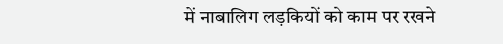में नाबालिग लड़कियों को काम पर रखने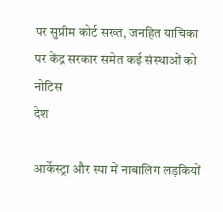पर सुप्रीम कोर्ट सख्त, जनहित याचिका पर केंद्र सरकार समेत कई संस्थाओं को नोटिस
देश

आर्केस्ट्रा और स्पा में नाबालिग लड़कियों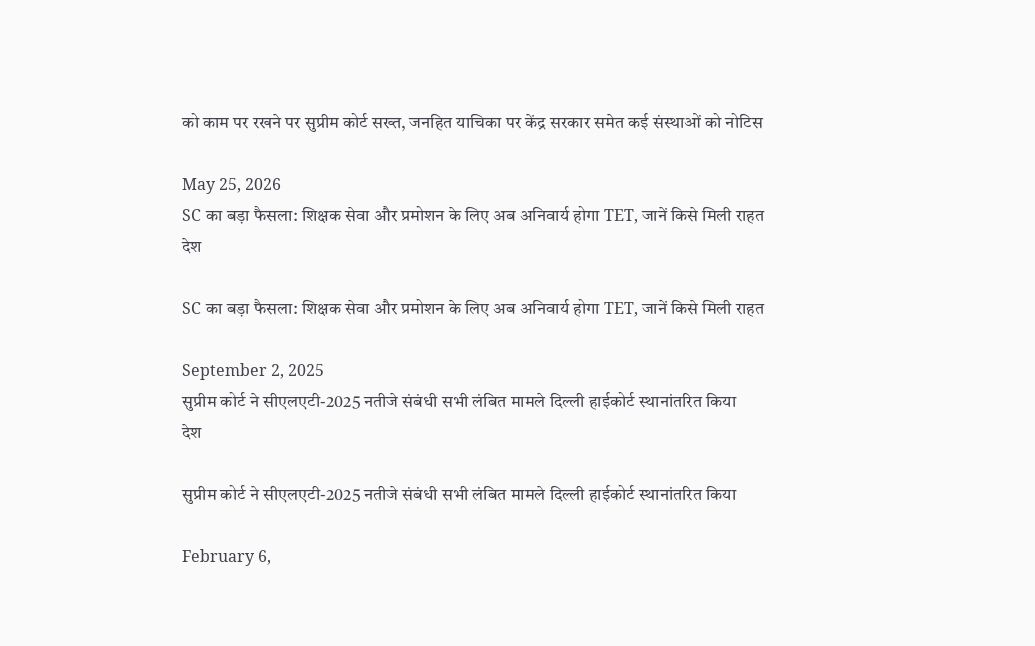को काम पर रखने पर सुप्रीम कोर्ट सख्त, जनहित याचिका पर केंद्र सरकार समेत कई संस्थाओं को नोटिस

May 25, 2026
SC का बड़ा फैसला: शिक्षक सेवा और प्रमोशन के लिए अब अनिवार्य होगा TET, जानें किसे मिली राहत
देश

SC का बड़ा फैसला: शिक्षक सेवा और प्रमोशन के लिए अब अनिवार्य होगा TET, जानें किसे मिली राहत

September 2, 2025
सुप्रीम कोर्ट ने सीएलएटी-2025 नतीजे संबंधी सभी लंबित मामले दिल्ली हाईकोर्ट स्थानांतरित किया
देश

सुप्रीम कोर्ट ने सीएलएटी-2025 नतीजे संबंधी सभी लंबित मामले दिल्ली हाईकोर्ट स्थानांतरित किया

February 6,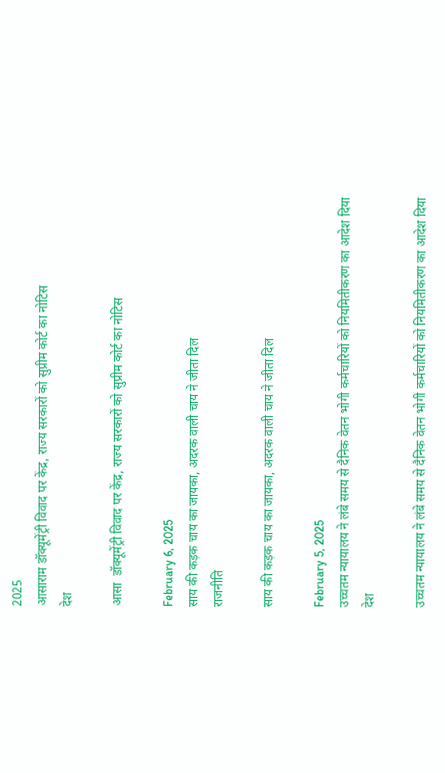2025
आसाराम डॉक्यूमेंट्री विवाद पर केंद्र, राज्य सरकारों को सुप्रीम कोर्ट का नोटिस
देश

आसा  डॉक्यूमेंट्री विवाद पर केंद्र, राज्य सरकारों को सुप्रीम कोर्ट का नोटिस

February 6, 2025
साय की कड़क चाय का जायका, अदरक वाली चाय ने जीता दिल
राजनीति

साय की कड़क चाय का जायका, अदरक वाली चाय ने जीता दिल

February 5, 2025
उच्चतम न्यायालय ने लंबे समय से दैनिक वेतन भोगी कर्मचारियों को नियमितीकरण का आदेश दिया
देश

उच्चतम न्यायालय ने लंबे समय से दैनिक वेतन भोगी कर्मचारियों को नियमितीकरण का आदेश दिया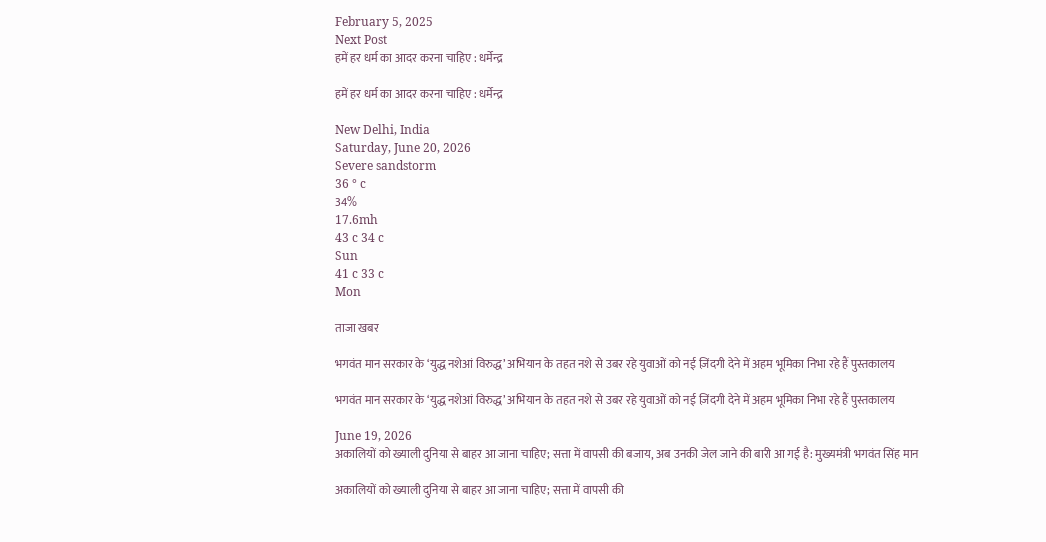February 5, 2025
Next Post
हमें हर धर्म का आदर करना चाहिए : धर्मेन्द्र

हमें हर धर्म का आदर करना चाहिए : धर्मेन्द्र

New Delhi, India
Saturday, June 20, 2026
Severe sandstorm
36 ° c
34%
17.6mh
43 c 34 c
Sun
41 c 33 c
Mon

ताजा खबर

भगवंत मान सरकार के ‘युद्ध नशेआं विरुद्ध’ अभियान के तहत नशे से उबर रहे युवाओं को नई ज़िंदगी देने में अहम भूमिका निभा रहे हैं पुस्तकालय

भगवंत मान सरकार के ‘युद्ध नशेआं विरुद्ध’ अभियान के तहत नशे से उबर रहे युवाओं को नई ज़िंदगी देने में अहम भूमिका निभा रहे हैं पुस्तकालय

June 19, 2026
अकालियों को ख्याली दुनिया से बाहर आ जाना चाहिए; सत्ता में वापसी की बजाय, अब उनकी जेल जाने की बारी आ गई है: मुख्यमंत्री भगवंत सिंह मान

अकालियों को ख्याली दुनिया से बाहर आ जाना चाहिए; सत्ता में वापसी की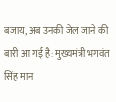बजाय, अब उनकी जेल जाने की बारी आ गई है: मुख्यमंत्री भगवंत सिंह मान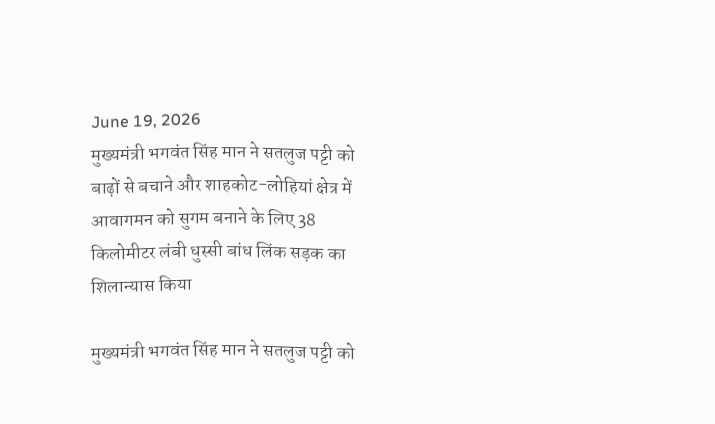June 19, 2026
मुख्यमंत्री भगवंत सिंह मान ने सतलुज पट्टी को बाढ़ों से बचाने और शाहकोट-लोहियां क्षेत्र में आवागमन को सुगम बनाने के लिए 38 किलोमीटर लंबी धुस्सी बांध लिंक सड़क का शिलान्यास किया

मुख्यमंत्री भगवंत सिंह मान ने सतलुज पट्टी को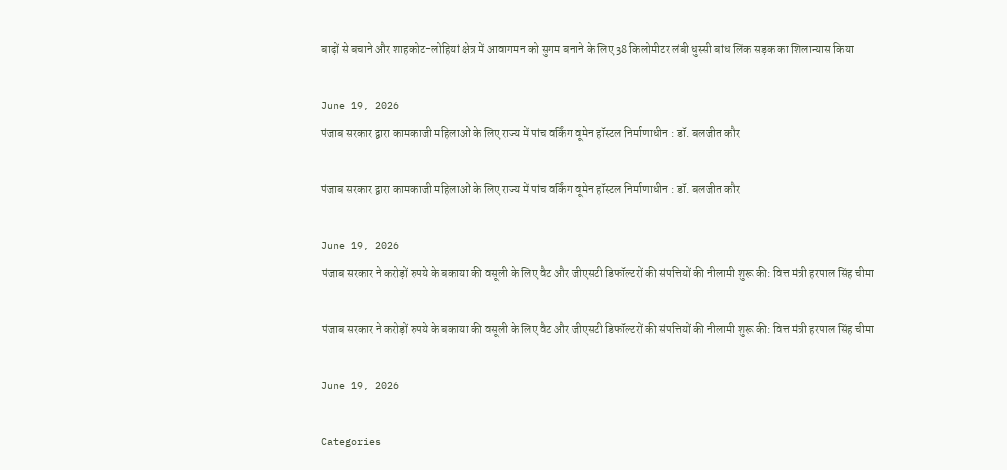बाढ़ों से बचाने और शाहकोट-लोहियां क्षेत्र में आवागमन को सुगम बनाने के लिए 38 किलोमीटर लंबी धुस्सी बांध लिंक सड़क का शिलान्यास किया

June 19, 2026
पंजाब सरकार द्वारा कामकाजी महिलाओं के लिए राज्य में पांच वर्किंग वूमेन हॉस्टल निर्माणाधीन : डॉ. बलजीत कौर

पंजाब सरकार द्वारा कामकाजी महिलाओं के लिए राज्य में पांच वर्किंग वूमेन हॉस्टल निर्माणाधीन : डॉ. बलजीत कौर

June 19, 2026
पंजाब सरकार ने करोड़ों रुपये के बकाया की वसूली के लिए वैट और जीएसटी डिफॉल्टरों की संपत्तियों की नीलामी शुरू की: वित्त मंत्री हरपाल सिंह चीमा

पंजाब सरकार ने करोड़ों रुपये के बकाया की वसूली के लिए वैट और जीएसटी डिफॉल्टरों की संपत्तियों की नीलामी शुरू की: वित्त मंत्री हरपाल सिंह चीमा

June 19, 2026

Categories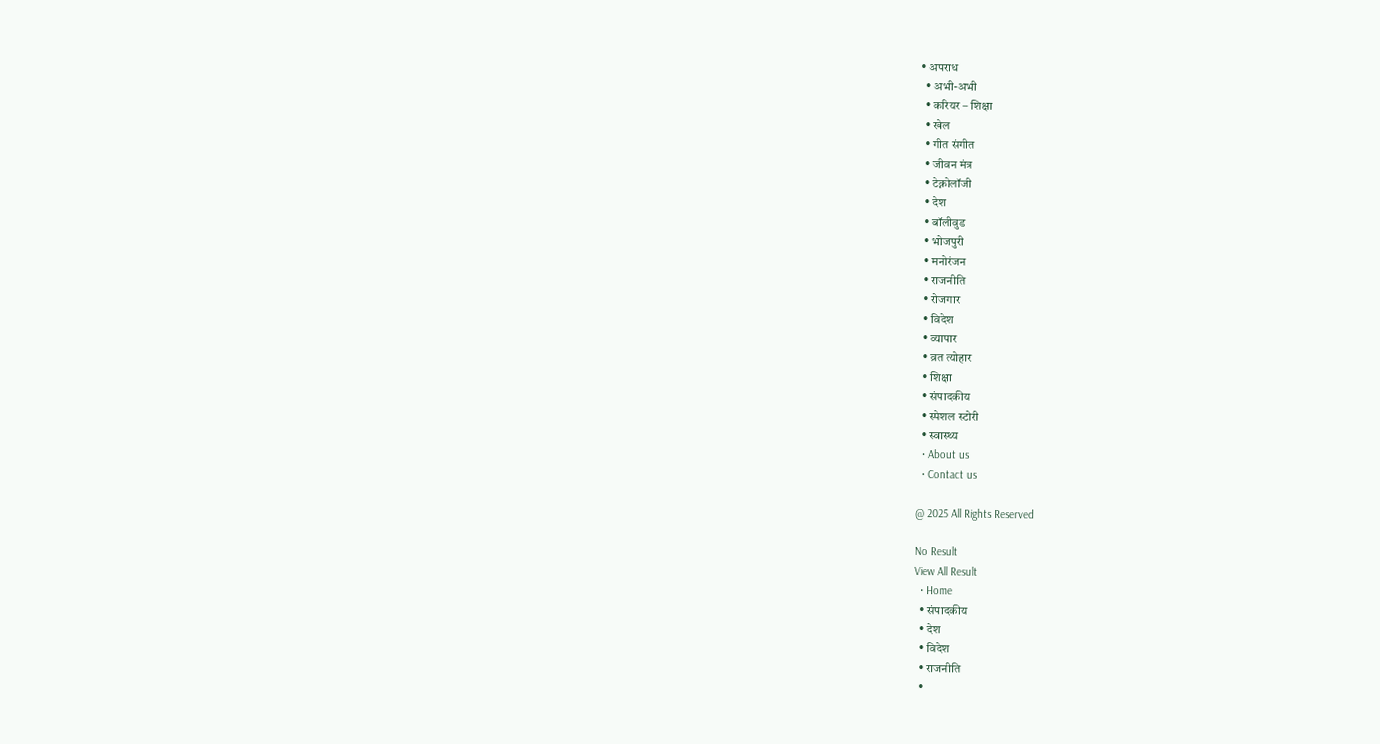• अपराध
  • अभी-अभी
  • करियर – शिक्षा
  • खेल
  • गीत संगीत
  • जीवन मंत्र
  • टेक्नोलॉजी
  • देश
  • बॉलीवुड
  • भोजपुरी
  • मनोरंजन
  • राजनीति
  • रोजगार
  • विदेश
  • व्यापार
  • व्रत त्योहार
  • शिक्षा
  • संपादकीय
  • स्पेशल स्टोरी
  • स्वास्थ्य
  • About us
  • Contact us

@ 2025 All Rights Reserved

No Result
View All Result
  • Home
  • संपादकीय
  • देश
  • विदेश
  • राजनीति
  •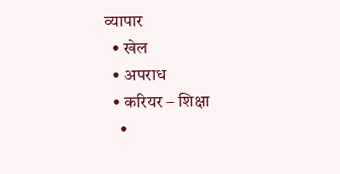व्यापार
  • खेल
  • अपराध
  • करियर – शिक्षा
    •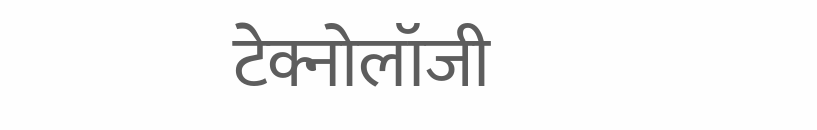टेक्नोलॉजी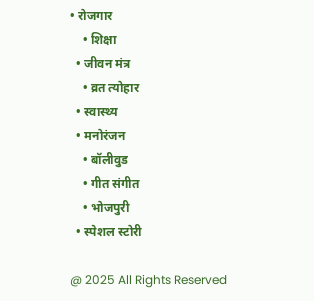• रोजगार
    • शिक्षा
  • जीवन मंत्र
    • व्रत त्योहार
  • स्वास्थ्य
  • मनोरंजन
    • बॉलीवुड
    • गीत संगीत
    • भोजपुरी
  • स्पेशल स्टोरी

@ 2025 All Rights Reserved